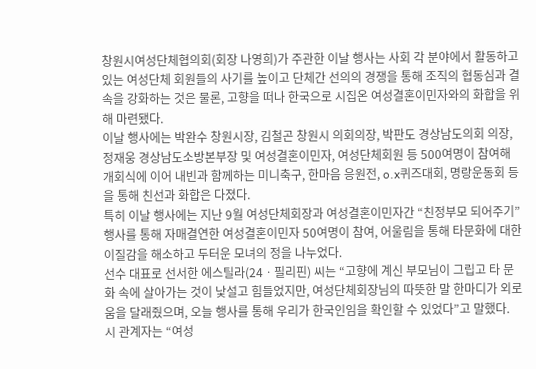창원시여성단체협의회(회장 나영희)가 주관한 이날 행사는 사회 각 분야에서 활동하고 있는 여성단체 회원들의 사기를 높이고 단체간 선의의 경쟁을 통해 조직의 협동심과 결속을 강화하는 것은 물론, 고향을 떠나 한국으로 시집온 여성결혼이민자와의 화합을 위해 마련됐다.
이날 행사에는 박완수 창원시장, 김철곤 창원시 의회의장, 박판도 경상남도의회 의장, 정재웅 경상남도소방본부장 및 여성결혼이민자, 여성단체회원 등 500여명이 참여해 개회식에 이어 내빈과 함께하는 미니축구, 한마음 응원전, o.x퀴즈대회, 명랑운동회 등을 통해 친선과 화합은 다졌다.
특히 이날 행사에는 지난 9월 여성단체회장과 여성결혼이민자간 “친정부모 되어주기”행사를 통해 자매결연한 여성결혼이민자 50여명이 참여, 어울림을 통해 타문화에 대한 이질감을 해소하고 두터운 모녀의 정을 나누었다.
선수 대표로 선서한 에스틸라(24ㆍ필리핀) 씨는 “고향에 계신 부모님이 그립고 타 문화 속에 살아가는 것이 낯설고 힘들었지만, 여성단체회장님의 따뜻한 말 한마디가 외로움을 달래줬으며, 오늘 행사를 통해 우리가 한국인임을 확인할 수 있었다”고 말했다.
시 관계자는 “여성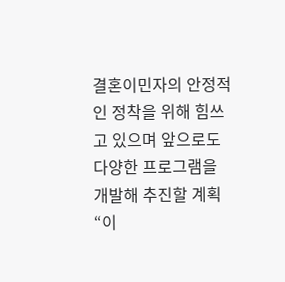결혼이민자의 안정적인 정착을 위해 힘쓰고 있으며 앞으로도 다양한 프로그램을 개발해 추진할 계획“이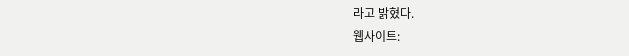라고 밝혔다.
웹사이트: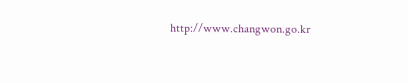http://www.changwon.go.kr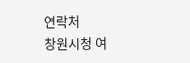연락처
창원시청 여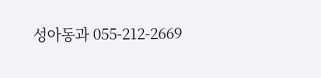성아동과 055-212-2669